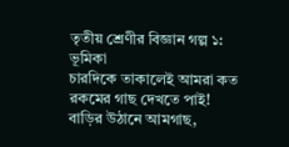তৃতীয় শ্রেণীর বিজ্ঞান গল্প ১: ভূমিকা
চারদিকে তাকালেই আমরা কত রকমের গাছ দেখতে পাই!
বাড়ির উঠানে আমগাছ,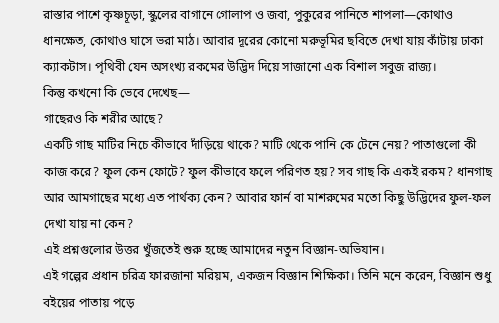রাস্তার পাশে কৃষ্ণচূড়া, স্কুলের বাগানে গোলাপ ও জবা, পুকুরের পানিতে শাপলা—কোথাও ধানক্ষেত, কোথাও ঘাসে ভরা মাঠ। আবার দূরের কোনো মরুভূমির ছবিতে দেখা যায় কাঁটায় ঢাকা ক্যাকটাস। পৃথিবী যেন অসংখ্য রকমের উদ্ভিদ দিয়ে সাজানো এক বিশাল সবুজ রাজ্য।
কিন্তু কখনো কি ভেবে দেখেছ—
গাছেরও কি শরীর আছে?
একটি গাছ মাটির নিচে কীভাবে দাঁড়িয়ে থাকে? মাটি থেকে পানি কে টেনে নেয়? পাতাগুলো কী কাজ করে? ফুল কেন ফোটে? ফুল কীভাবে ফলে পরিণত হয়? সব গাছ কি একই রকম? ধানগাছ আর আমগাছের মধ্যে এত পার্থক্য কেন? আবার ফার্ন বা মাশরুমের মতো কিছু উদ্ভিদের ফুল-ফল দেখা যায় না কেন?
এই প্রশ্নগুলোর উত্তর খুঁজতেই শুরু হচ্ছে আমাদের নতুন বিজ্ঞান-অভিযান।
এই গল্পের প্রধান চরিত্র ফারজানা মরিয়ম, একজন বিজ্ঞান শিক্ষিকা। তিনি মনে করেন, বিজ্ঞান শুধু বইয়ের পাতায় পড়ে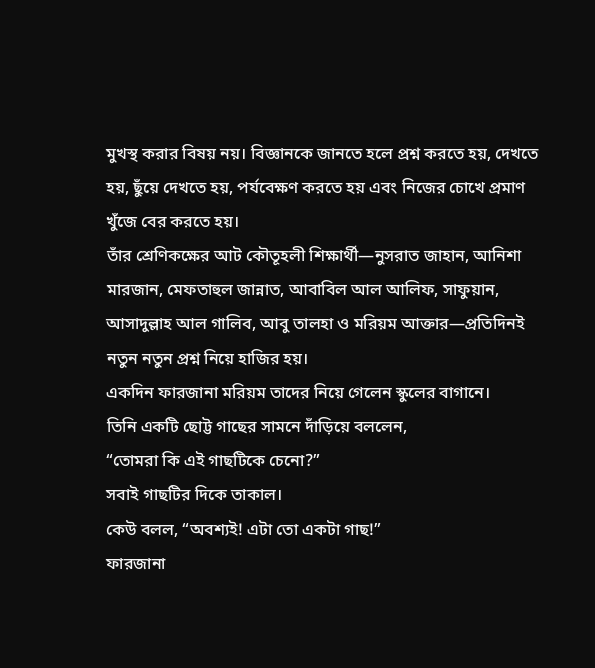মুখস্থ করার বিষয় নয়। বিজ্ঞানকে জানতে হলে প্রশ্ন করতে হয়, দেখতে হয়, ছুঁয়ে দেখতে হয়, পর্যবেক্ষণ করতে হয় এবং নিজের চোখে প্রমাণ খুঁজে বের করতে হয়।
তাঁর শ্রেণিকক্ষের আট কৌতূহলী শিক্ষার্থী—নুসরাত জাহান, আনিশা মারজান, মেফতাহুল জান্নাত, আবাবিল আল আলিফ, সাফুয়ান, আসাদুল্লাহ আল গালিব, আবু তালহা ও মরিয়ম আক্তার—প্রতিদিনই নতুন নতুন প্রশ্ন নিয়ে হাজির হয়।
একদিন ফারজানা মরিয়ম তাদের নিয়ে গেলেন স্কুলের বাগানে।
তিনি একটি ছোট্ট গাছের সামনে দাঁড়িয়ে বললেন,
“তোমরা কি এই গাছটিকে চেনো?”
সবাই গাছটির দিকে তাকাল।
কেউ বলল, “অবশ্যই! এটা তো একটা গাছ!”
ফারজানা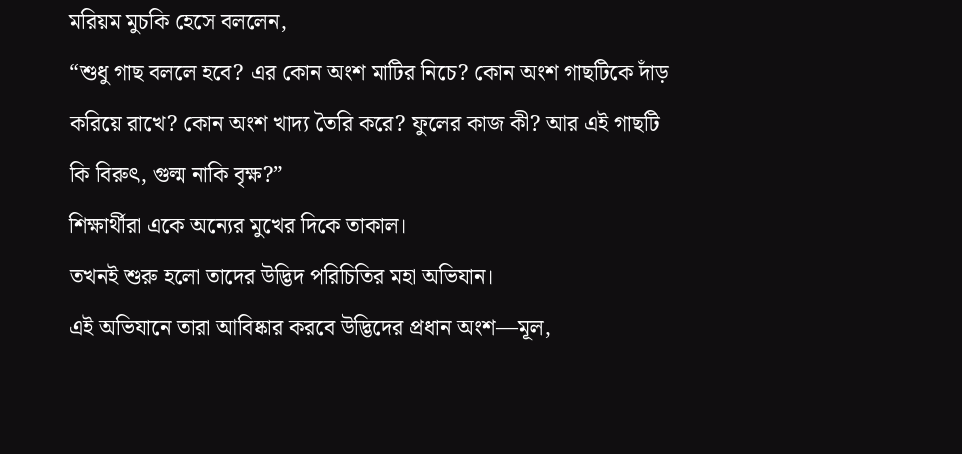মরিয়ম মুচকি হেসে বললেন,
“শুধু গাছ বললে হবে? এর কোন অংশ মাটির নিচে? কোন অংশ গাছটিকে দাঁড় করিয়ে রাখে? কোন অংশ খাদ্য তৈরি করে? ফুলের কাজ কী? আর এই গাছটি কি বিরুৎ, গুল্ম নাকি বৃক্ষ?”
শিক্ষার্থীরা একে অন্যের মুখের দিকে তাকাল।
তখনই শুরু হলো তাদের উদ্ভিদ পরিচিতির মহা অভিযান।
এই অভিযানে তারা আবিষ্কার করবে উদ্ভিদের প্রধান অংশ—মূল,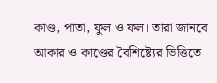কাণ্ড, পাতা, ফুল ও ফল। তারা জানবে আকার ও কাণ্ডের বৈশিষ্ট্যের ভিত্তিতে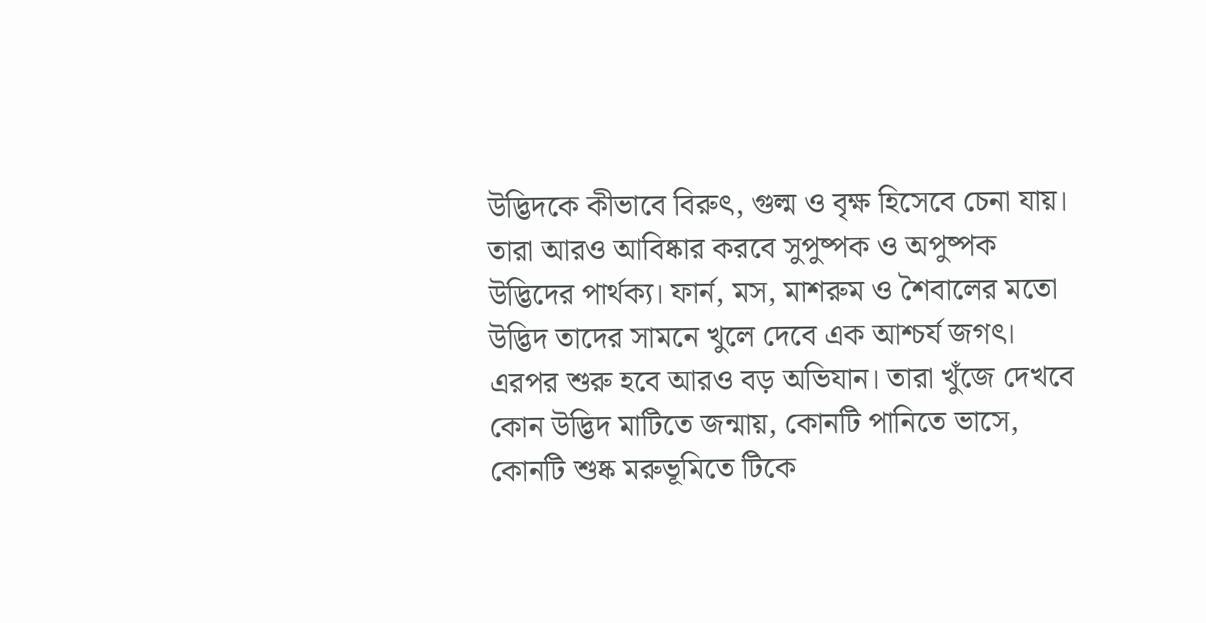উদ্ভিদকে কীভাবে বিরুৎ, গুল্ম ও বৃক্ষ হিসেবে চেনা যায়।
তারা আরও আবিষ্কার করবে সুপুষ্পক ও অপুষ্পক উদ্ভিদের পার্থক্য। ফার্ন, মস, মাশরুম ও শৈবালের মতো উদ্ভিদ তাদের সামনে খুলে দেবে এক আশ্চর্য জগৎ।
এরপর শুরু হবে আরও বড় অভিযান। তারা খুঁজে দেখবে কোন উদ্ভিদ মাটিতে জন্মায়, কোনটি পানিতে ভাসে, কোনটি শুষ্ক মরুভূমিতে টিকে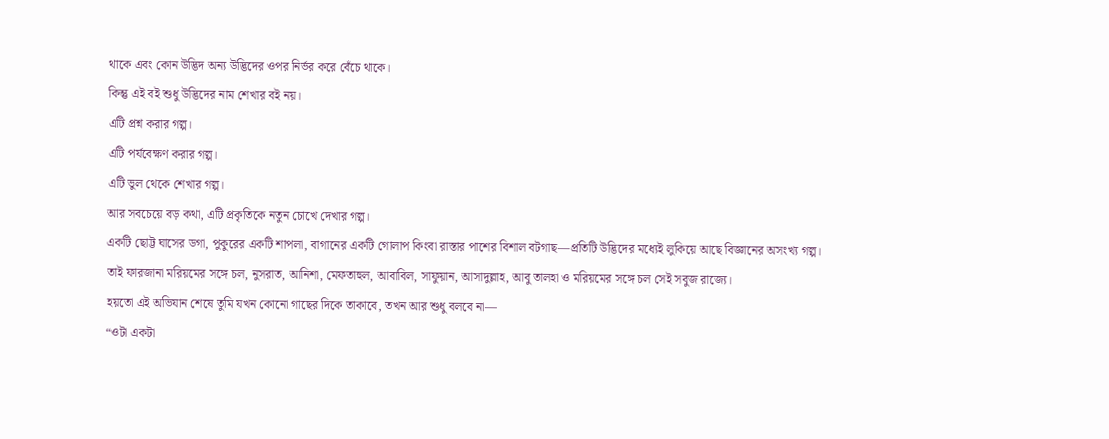থাকে এবং কোন উদ্ভিদ অন্য উদ্ভিদের ওপর নির্ভর করে বেঁচে থাকে।
কিন্তু এই বই শুধু উদ্ভিদের নাম শেখার বই নয়।
এটি প্রশ্ন করার গল্প।
এটি পর্যবেক্ষণ করার গল্প।
এটি ভুল থেকে শেখার গল্প।
আর সবচেয়ে বড় কথা, এটি প্রকৃতিকে নতুন চোখে দেখার গল্প।
একটি ছোট্ট ঘাসের ডগা, পুকুরের একটি শাপলা, বাগানের একটি গোলাপ কিংবা রাস্তার পাশের বিশাল বটগাছ—প্রতিটি উদ্ভিদের মধ্যেই লুকিয়ে আছে বিজ্ঞানের অসংখ্য গল্প।
তাই ফারজানা মরিয়মের সঙ্গে চল, নুসরাত, আনিশা, মেফতাহুল, আবাবিল, সাফুয়ান, আসাদুল্লাহ, আবু তালহা ও মরিয়মের সঙ্গে চল সেই সবুজ রাজ্যে।
হয়তো এই অভিযান শেষে তুমি যখন কোনো গাছের দিকে তাকাবে, তখন আর শুধু বলবে না—
“ওটা একটা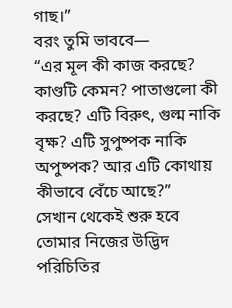গাছ।”
বরং তুমি ভাববে—
“এর মূল কী কাজ করছে? কাণ্ডটি কেমন? পাতাগুলো কী করছে? এটি বিরুৎ, গুল্ম নাকি বৃক্ষ? এটি সুপুষ্পক নাকি অপুষ্পক? আর এটি কোথায় কীভাবে বেঁচে আছে?”
সেখান থেকেই শুরু হবে তোমার নিজের উদ্ভিদ পরিচিতির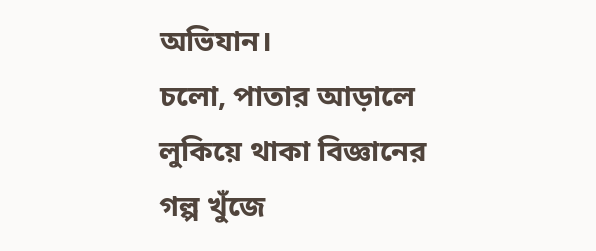অভিযান।
চলো, পাতার আড়ালে লুকিয়ে থাকা বিজ্ঞানের গল্প খুঁজে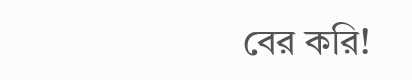বের করি!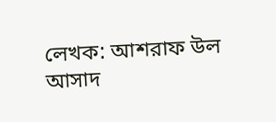লেখক: আশরাফ উল আসাদ